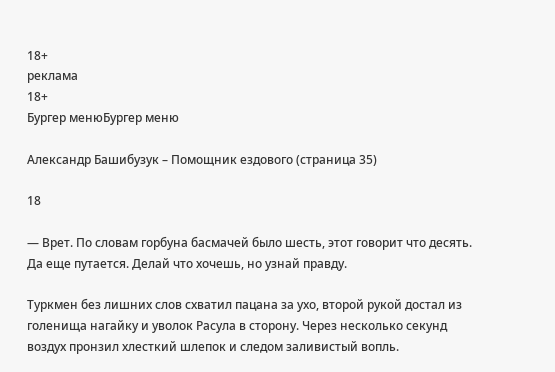18+
реклама
18+
Бургер менюБургер меню

Александр Башибузук – Помощник ездового (страница 35)

18

— Врет. По словам горбуна басмачей было шесть, этот говорит что десять. Да еще путается. Делай что хочешь, но узнай правду.

Туркмен без лишних слов схватил пацана за ухо, второй рукой достал из голенища нагайку и уволок Расула в сторону. Через несколько секунд воздух пронзил хлесткий шлепок и следом заливистый вопль.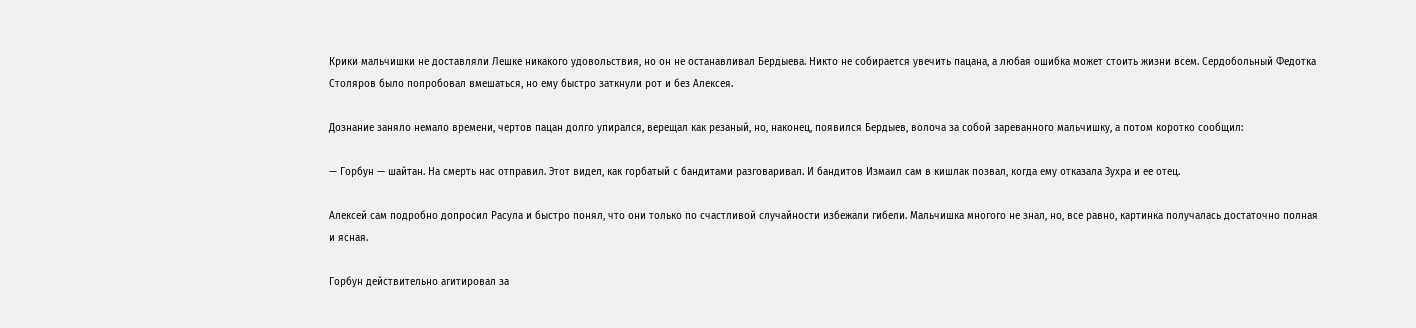Крики мальчишки не доставляли Лешке никакого удовольствия, но он не останавливал Бердыева. Никто не собирается увечить пацана, а любая ошибка может стоить жизни всем. Сердобольный Федотка Столяров было попробовал вмешаться, но ему быстро заткнули рот и без Алексея.

Дознание заняло немало времени, чертов пацан долго упирался, верещал как резаный, но, наконец, появился Бердыев, волоча за собой зареванного мальчишку, а потом коротко сообщил:

— Горбун — шайтан. На смерть нас отправил. Этот видел, как горбатый с бандитами разговаривал. И бандитов Измаил сам в кишлак позвал, когда ему отказала Зухра и ее отец.

Алексей сам подробно допросил Расула и быстро понял, что они только по счастливой случайности избежали гибели. Мальчишка многого не знал, но, все равно, картинка получалась достаточно полная и ясная.

Горбун действительно агитировал за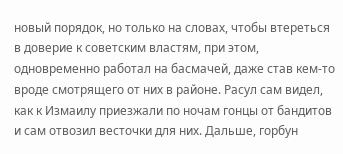новый порядок, но только на словах, чтобы втереться в доверие к советским властям, при этом, одновременно работал на басмачей, даже став кем-то вроде смотрящего от них в районе. Расул сам видел, как к Измаилу приезжали по ночам гонцы от бандитов и сам отвозил весточки для них. Дальше, горбун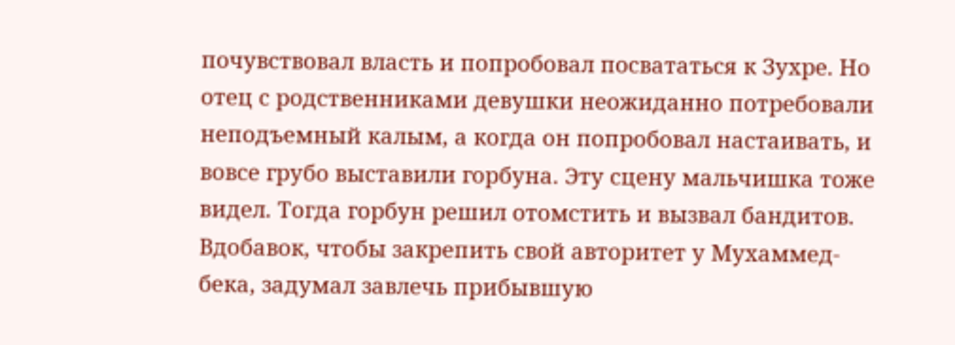почувствовал власть и попробовал посвататься к Зухре. Но отец с родственниками девушки неожиданно потребовали неподъемный калым, а когда он попробовал настаивать, и вовсе грубо выставили горбуна. Эту сцену мальчишка тоже видел. Тогда горбун решил отомстить и вызвал бандитов. Вдобавок, чтобы закрепить свой авторитет у Мухаммед-бека, задумал завлечь прибывшую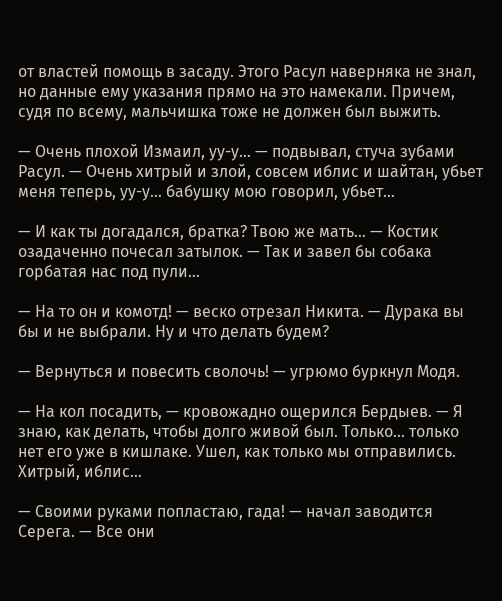от властей помощь в засаду. Этого Расул наверняка не знал, но данные ему указания прямо на это намекали. Причем, судя по всему, мальчишка тоже не должен был выжить.

— Очень плохой Измаил, уу-у… — подвывал, стуча зубами Расул. — Очень хитрый и злой, совсем иблис и шайтан, убьет меня теперь, уу-у… бабушку мою говорил, убьет…

— И как ты догадался, братка? Твою же мать… — Костик озадаченно почесал затылок. — Так и завел бы собака горбатая нас под пули…

— На то он и комотд! — веско отрезал Никита. — Дурака вы бы и не выбрали. Ну и что делать будем?

— Вернуться и повесить сволочь! — угрюмо буркнул Модя.

— На кол посадить, — кровожадно ощерился Бердыев. — Я знаю, как делать, чтобы долго живой был. Только… только нет его уже в кишлаке. Ушел, как только мы отправились. Хитрый, иблис…

— Своими руками попластаю, гада! — начал заводится Серега. — Все они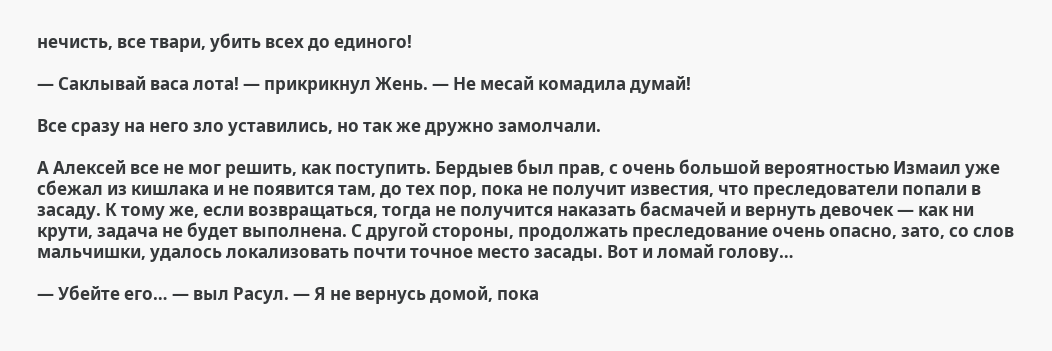нечисть, все твари, убить всех до единого!

— Саклывай васа лота! — прикрикнул Жень. — Не месай комадила думай!

Все сразу на него зло уставились, но так же дружно замолчали.

А Алексей все не мог решить, как поступить. Бердыев был прав, с очень большой вероятностью Измаил уже сбежал из кишлака и не появится там, до тех пор, пока не получит известия, что преследователи попали в засаду. К тому же, если возвращаться, тогда не получится наказать басмачей и вернуть девочек — как ни крути, задача не будет выполнена. С другой стороны, продолжать преследование очень опасно, зато, со слов мальчишки, удалось локализовать почти точное место засады. Вот и ломай голову…

— Убейте его… — выл Расул. — Я не вернусь домой, пока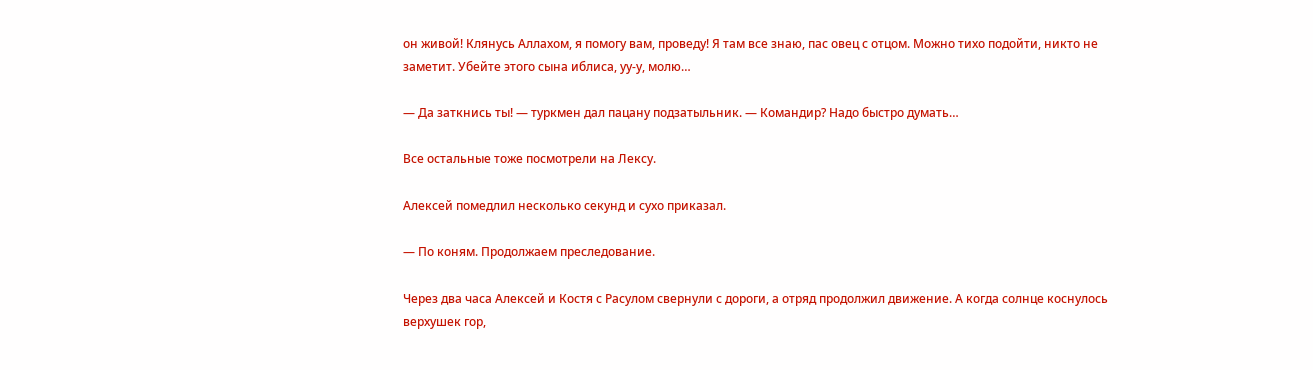он живой! Клянусь Аллахом, я помогу вам, проведу! Я там все знаю, пас овец с отцом. Можно тихо подойти, никто не заметит. Убейте этого сына иблиса, уу-у, молю…

— Да заткнись ты! — туркмен дал пацану подзатыльник. — Командир? Надо быстро думать…

Все остальные тоже посмотрели на Лексу.

Алексей помедлил несколько секунд и сухо приказал.

— По коням. Продолжаем преследование.

Через два часа Алексей и Костя с Расулом свернули с дороги, а отряд продолжил движение. А когда солнце коснулось верхушек гор,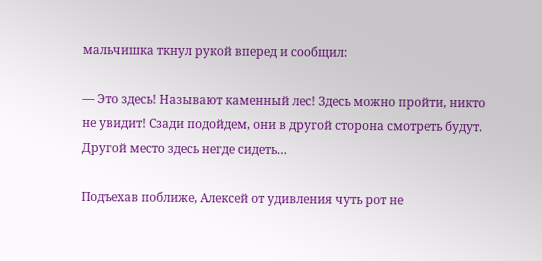мальчишка ткнул рукой вперед и сообщил:

— Это здесь! Называют каменный лес! Здесь можно пройти, никто не увидит! Сзади подойдем, они в другой сторона смотреть будут. Другой место здесь негде сидеть…

Подъехав поближе, Алексей от удивления чуть рот не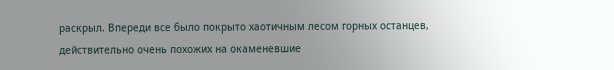раскрыл. Впереди все было покрыто хаотичным лесом горных останцев, действительно очень похожих на окаменевшие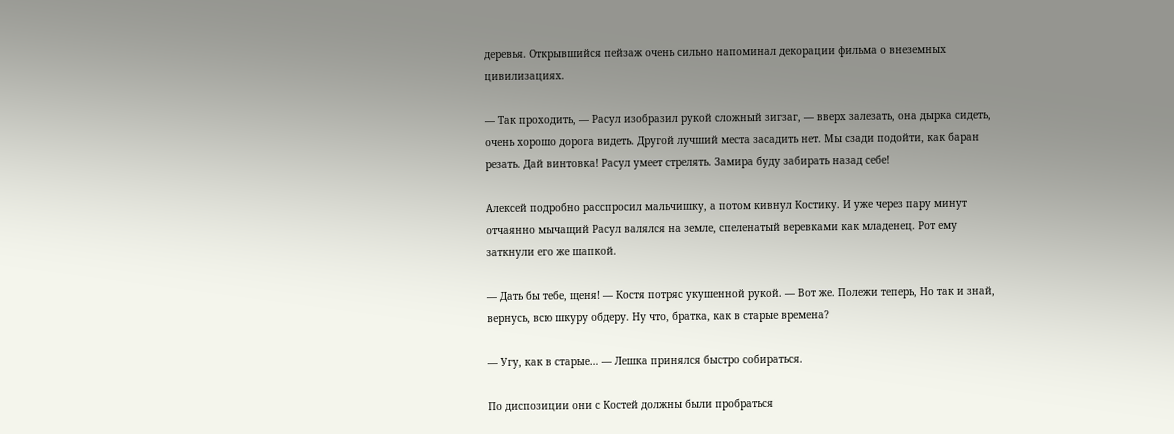деревья. Открывшийся пейзаж очень сильно напоминал декорации фильма о внеземных цивилизациях.

— Так проходить, — Расул изобразил рукой сложный зигзаг, — вверх залезать, она дырка сидеть, очень хорошо дорога видеть. Другой лучший места засадить нет. Мы сзади подойти, как баран резать. Дай винтовка! Расул умеет стрелять. Замира буду забирать назад себе!

Алексей подробно расспросил мальчишку, а потом кивнул Костику. И уже через пару минут отчаянно мычащий Расул валялся на земле, спеленатый веревками как младенец. Рот ему заткнули его же шапкой.

— Дать бы тебе, щеня! — Костя потряс укушенной рукой. — Вот же. Полежи теперь, Но так и знай, вернусь, всю шкуру обдеру. Ну что, братка, как в старые времена?

— Угу, как в старые… — Лешка принялся быстро собираться.

По диспозиции они с Костей должны были пробраться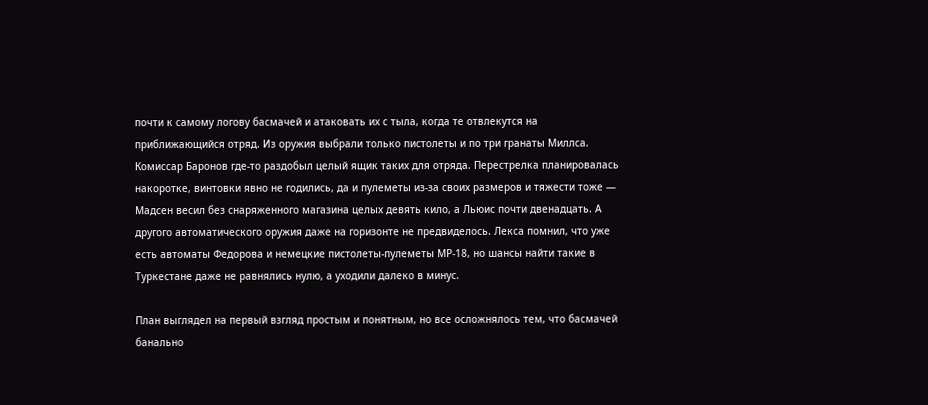почти к самому логову басмачей и атаковать их с тыла, когда те отвлекутся на приближающийся отряд. Из оружия выбрали только пистолеты и по три гранаты Миллса. Комиссар Баронов где-то раздобыл целый ящик таких для отряда. Перестрелка планировалась накоротке, винтовки явно не годились, да и пулеметы из-за своих размеров и тяжести тоже — Мадсен весил без снаряженного магазина целых девять кило, а Льюис почти двенадцать. А другого автоматического оружия даже на горизонте не предвиделось. Лекса помнил, что уже есть автоматы Федорова и немецкие пистолеты-пулеметы МР-18, но шансы найти такие в Туркестане даже не равнялись нулю, а уходили далеко в минус.

План выглядел на первый взгляд простым и понятным, но все осложнялось тем, что басмачей банально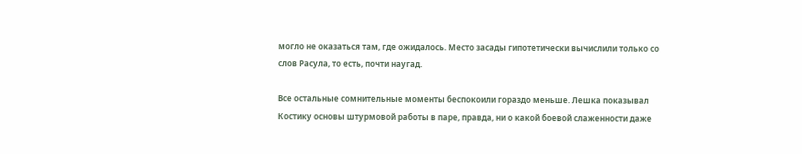могло не оказаться там, где ожидалось. Место засады гипотетически вычислили только со слов Расула, то есть, почти наугад.

Все остальные сомнительные моменты беспокоили гораздо меньше. Лешка показывал Костику основы штурмовой работы в паре, правда, ни о какой боевой слаженности даже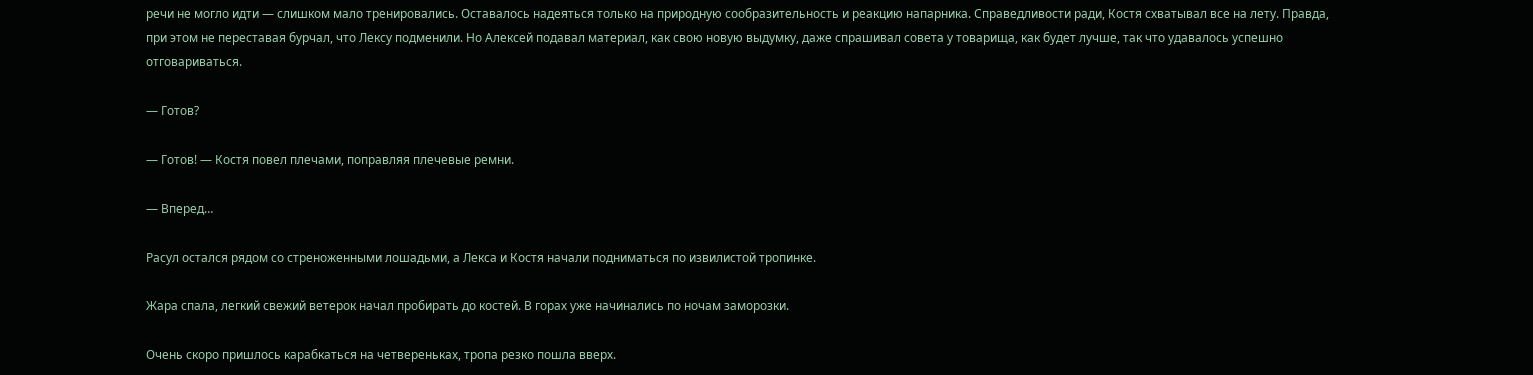речи не могло идти — слишком мало тренировались. Оставалось надеяться только на природную сообразительность и реакцию напарника. Справедливости ради, Костя схватывал все на лету. Правда, при этом не переставая бурчал, что Лексу подменили. Но Алексей подавал материал, как свою новую выдумку, даже спрашивал совета у товарища, как будет лучше, так что удавалось успешно отговариваться.

— Готов?

— Готов! — Костя повел плечами, поправляя плечевые ремни.

— Вперед…

Расул остался рядом со стреноженными лошадьми, а Лекса и Костя начали подниматься по извилистой тропинке.

Жара спала, легкий свежий ветерок начал пробирать до костей. В горах уже начинались по ночам заморозки.

Очень скоро пришлось карабкаться на четвереньках, тропа резко пошла вверх.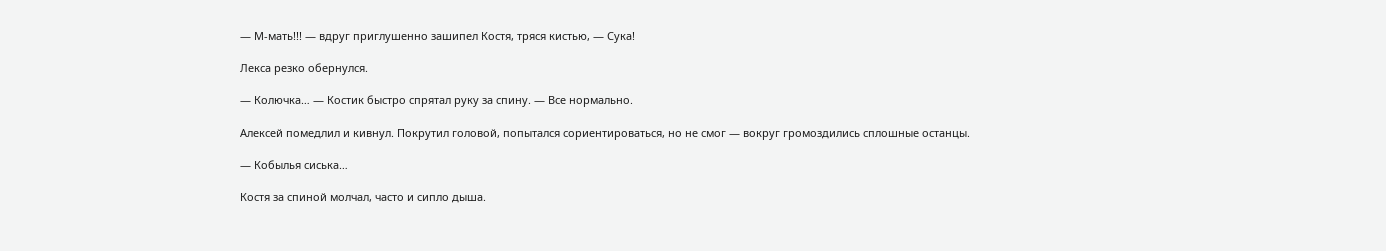— М-мать!!! — вдруг приглушенно зашипел Костя, тряся кистью, — Сука!

Лекса резко обернулся.

— Колючка… — Костик быстро спрятал руку за спину. — Все нормально.

Алексей помедлил и кивнул. Покрутил головой, попытался сориентироваться, но не смог — вокруг громоздились сплошные останцы.

— Кобылья сиська…

Костя за спиной молчал, часто и сипло дыша.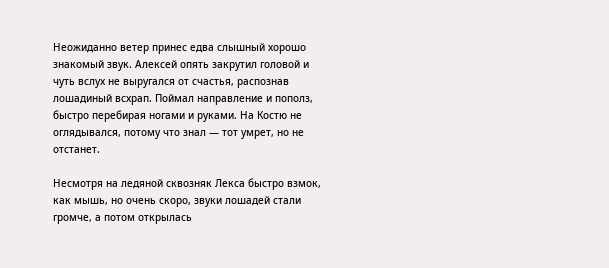Неожиданно ветер принес едва слышный хорошо знакомый звук. Алексей опять закрутил головой и чуть вслух не выругался от счастья, распознав лошадиный всхрап. Поймал направление и пополз, быстро перебирая ногами и руками. На Костю не оглядывался, потому что знал — тот умрет, но не отстанет.

Несмотря на ледяной сквозняк Лекса быстро взмок, как мышь, но очень скоро, звуки лошадей стали громче, а потом открылась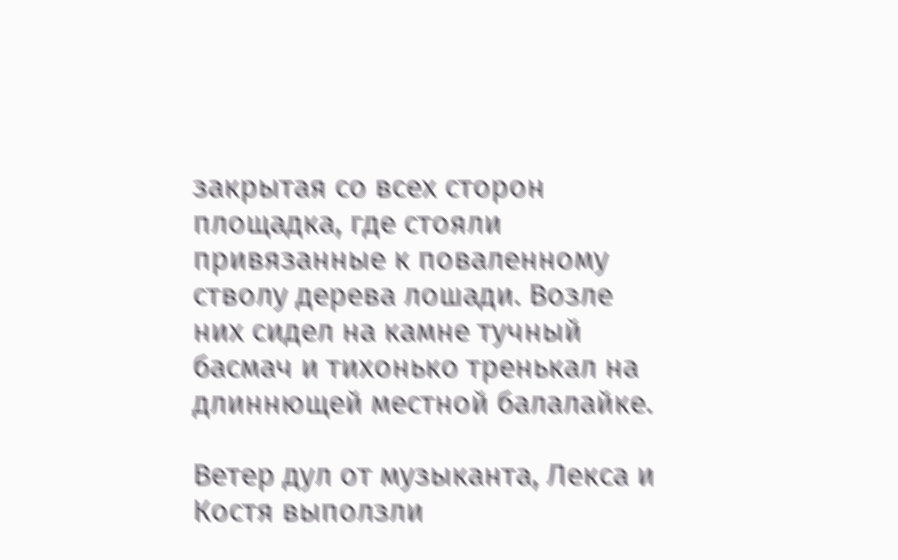закрытая со всех сторон площадка, где стояли привязанные к поваленному стволу дерева лошади. Возле них сидел на камне тучный басмач и тихонько тренькал на длиннющей местной балалайке.

Ветер дул от музыканта, Лекса и Костя выползли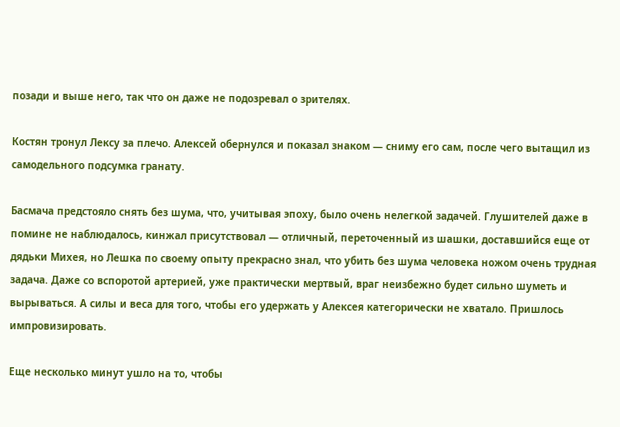позади и выше него, так что он даже не подозревал о зрителях.

Костян тронул Лексу за плечо. Алексей обернулся и показал знаком — сниму его сам, после чего вытащил из самодельного подсумка гранату.

Басмача предстояло снять без шума, что, учитывая эпоху, было очень нелегкой задачей. Глушителей даже в помине не наблюдалось, кинжал присутствовал — отличный, переточенный из шашки, доставшийся еще от дядьки Михея, но Лешка по своему опыту прекрасно знал, что убить без шума человека ножом очень трудная задача. Даже со вспоротой артерией, уже практически мертвый, враг неизбежно будет сильно шуметь и вырываться. А силы и веса для того, чтобы его удержать у Алексея категорически не хватало. Пришлось импровизировать.

Еще несколько минут ушло на то, чтобы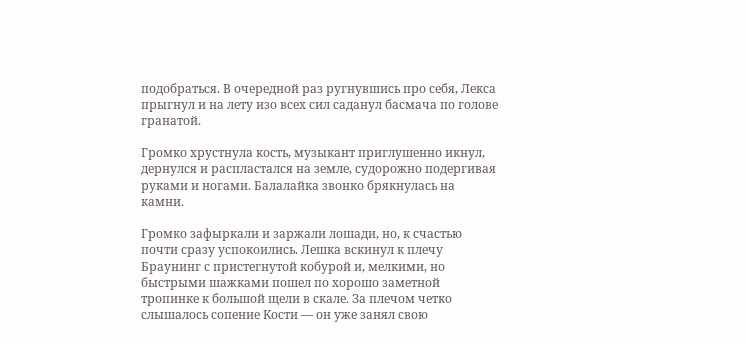подобраться. В очередной раз ругнувшись про себя, Лекса прыгнул и на лету изо всех сил саданул басмача по голове гранатой.

Громко хрустнула кость, музыкант приглушенно икнул, дернулся и распластался на земле, судорожно подергивая руками и ногами. Балалайка звонко брякнулась на камни.

Громко зафыркали и заржали лошади, но, к счастью почти сразу успокоились. Лешка вскинул к плечу Браунинг с пристегнутой кобурой и, мелкими, но быстрыми шажками пошел по хорошо заметной тропинке к большой щели в скале. За плечом четко слышалось сопение Кости — он уже занял свою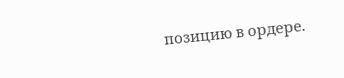позицию в ордере.